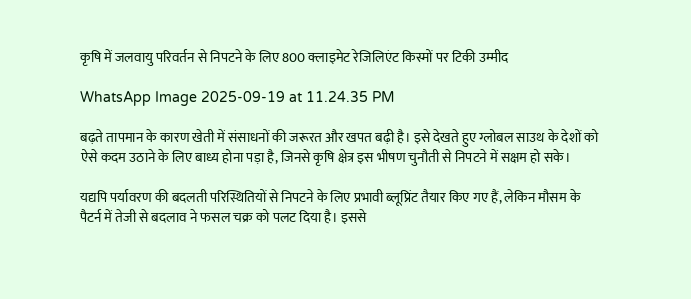कृषि में जलवायु परिवर्तन से निपटने के लिए 800 क्लाइमेट रेजिलिएंट किस्मों पर टिकी उम्मीद

WhatsApp Image 2025-09-19 at 11.24.35 PM

बढ़ते तापमान के कारण खेती में संसाधनों की जरूरत और खपत बढ़ी है। इसे देखते हुए ग्लोबल साउथ के देशों को ऐसे कदम उठाने के लिए बाध्य होना पड़ा है, जिनसे कृषि क्षेत्र इस भीषण चुनौती से निपटने में सक्षम हो सके।

यद्यपि पर्यावरण की बदलती परिस्थितियों से निपटने के लिए प्रभावी ब्लूप्रिंट तैयार किए गए हैं, लेकिन मौसम के पैटर्न में तेजी से बदलाव ने फसल चक्र को पलट दिया है। इससे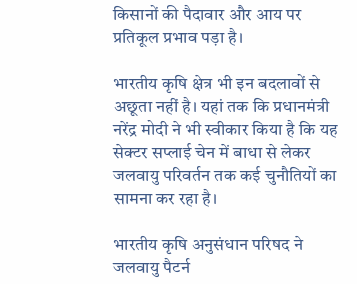किसानों की पैदावार और आय पर प्रतिकूल प्रभाव पड़ा है।

भारतीय कृषि क्षेत्र भी इन बदलावों से अछूता नहीं है। यहां तक कि प्रधानमंत्री नरेंद्र मोदी ने भी स्वीकार किया है कि यह सेक्टर सप्लाई चेन में बाधा से लेकर जलवायु परिवर्तन तक कई चुनौतियों का सामना कर रहा है।

भारतीय कृषि अनुसंधान परिषद ने जलवायु पैटर्न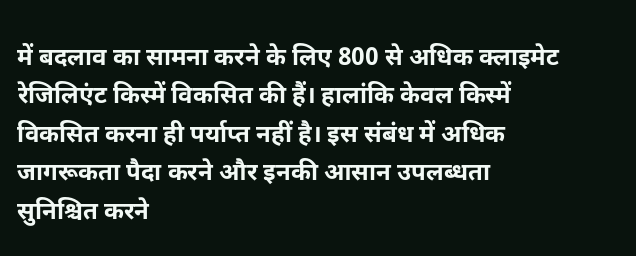में बदलाव का सामना करने के लिए 800 से अधिक क्लाइमेट रेजिलिएंट किस्में विकसित की हैं। हालांकि केवल किस्में विकसित करना ही पर्याप्त नहीं है। इस संबंध में अधिक जागरूकता पैदा करने और इनकी आसान उपलब्धता सुनिश्चित करने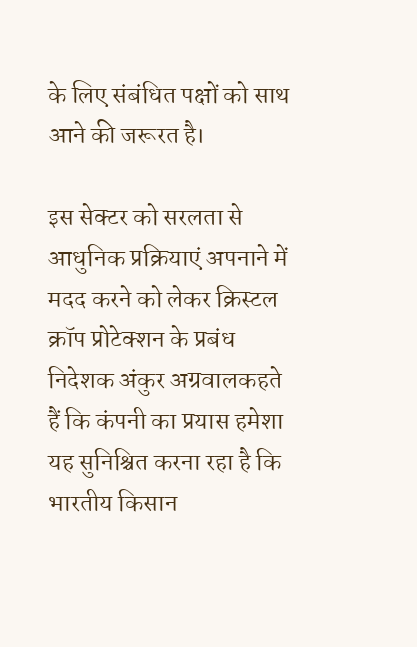के लिए संबंधित पक्षों को साथ आने की जरूरत है।

इस सेक्टर को सरलता से आधुनिक प्रक्रियाएं अपनाने में मदद करने को लेकर क्रिस्टल क्रॉप प्रोटेक्शन के प्रबंध निदेशक अंकुर अग्रवालकहते हैं कि कंपनी का प्रयास हमेशा यह सुनिश्चित करना रहा है कि भारतीय किसान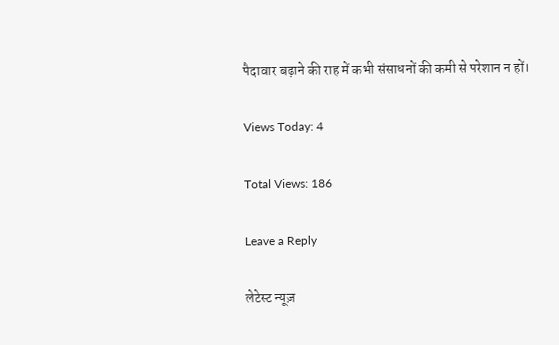पैदावार बढ़ाने की राह में कभी संसाधनों की कमी से परेशान न हों।

Views Today: 4

Total Views: 186

Leave a Reply

लेटेस्ट न्यूज़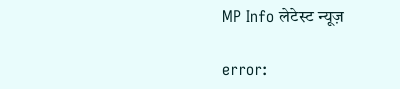MP Info लेटेस्ट न्यूज़

error: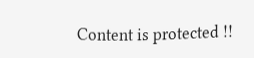Content is protected !!